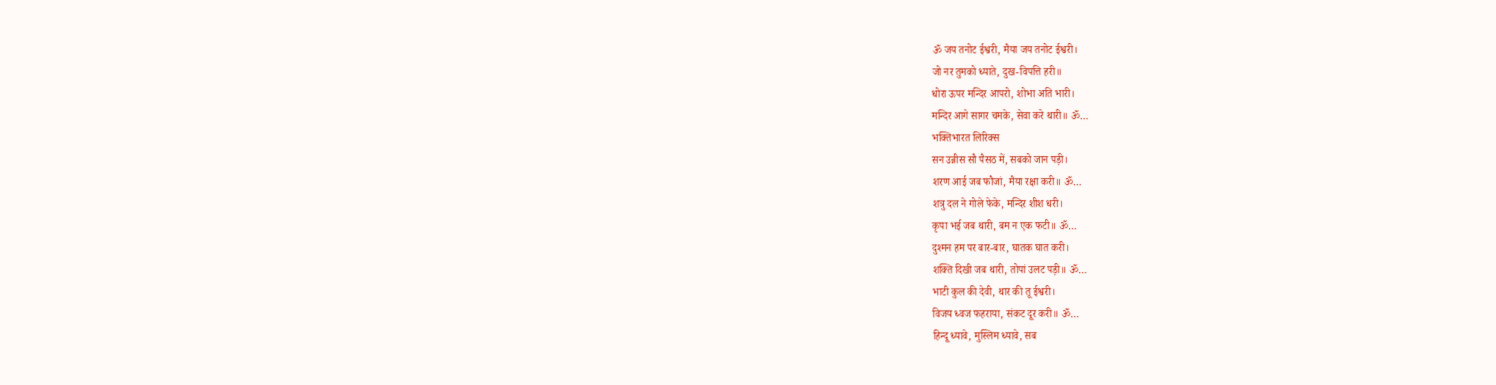ॐ जय तनोट ईश्वरी, मैया जय तनोट ईश्वरी।
जो नर तुमको ध्याते, दुख-विपत्ति हरी॥
धोरा ऊपर मन्दिर आपरो, शोभा अति भारी।
मन्दिर आगे सागर चमके, सेवा करे थारी॥ ॐ…
भक्तिभारत लिरिक्स
सन उन्नीस सौ पैसठ में, सबको जान पड़ी।
शरण आई जब फौजां, मैया रक्षा करी॥ ॐ…
शत्रु दल ने गोले फेके, मन्दिर शीश धरी।
कृपा भई जब थारी, बम न एक फटी॥ ॐ…
दुश्मन हम पर बार-बार, घातक घात करी।
शक्ति दिखी जब थारी, तोपां उलट पड़ी॥ ॐ…
भाटी कुल की देवी, थार की तू ईश्वरी।
विजय ध्वज फहराया, संकट दूर करी॥ ॐ…
हिन्दू ध्यावे, मुस्लिम ध्यावे, सब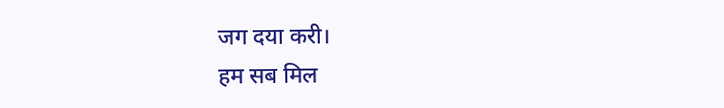जग दया करी।
हम सब मिल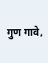गुण गावे,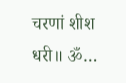चरणां शीश धरी॥ ॐ…